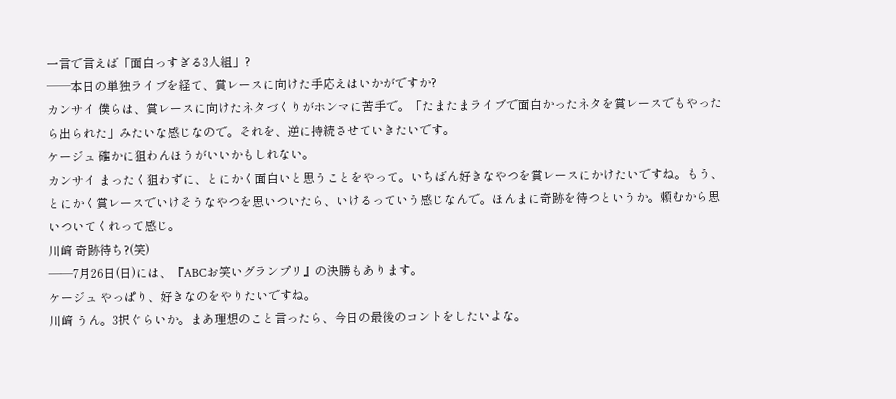一言で言えば「面白っすぎる3人組」?
──本日の単独ライブを経て、賞レースに向けた手応えはいかがですか?
カンサイ 僕らは、賞レースに向けたネタづくりがホンマに苦手で。「たまたまライブで面白かったネタを賞レースでもやったら出られた」みたいな感じなので。それを、逆に持続させていきたいです。
ケージュ 確かに狙わんほうがいいかもしれない。
カンサイ まったく狙わずに、とにかく面白いと思うことをやって。いちばん好きなやつを賞レースにかけたいですね。もう、とにかく賞レースでいけそうなやつを思いついたら、いけるっていう感じなんで。ほんまに奇跡を待つというか。頼むから思いついてくれって感じ。
川﨑 奇跡待ち?(笑)
――7月26日(日)には、『ABCお笑いグランプリ』の決勝もあります。
ケージュ やっぱり、好きなのをやりたいですね。
川﨑 うん。3択ぐらいか。まあ理想のこと言ったら、今日の最後のコントをしたいよな。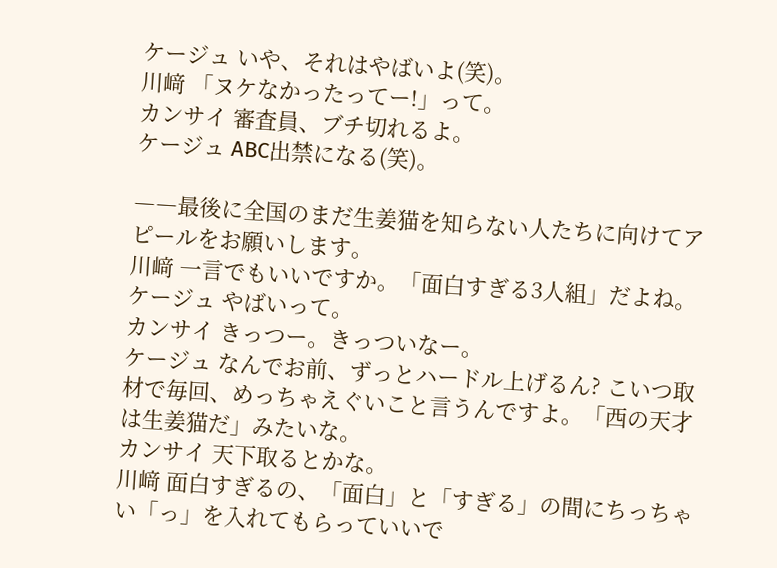ケージュ いや、それはやばいよ(笑)。
川﨑 「ヌケなかったってー!」って。
カンサイ 審査員、ブチ切れるよ。
ケージュ ABC出禁になる(笑)。

――最後に全国のまだ生姜猫を知らない人たちに向けてアピールをお願いします。
川﨑 一言でもいいですか。「面白すぎる3人組」だよね。
ケージュ やばいって。
カンサイ きっつー。きっついなー。
ケージュ なんでお前、ずっとハードル上げるん? こいつ取材で毎回、めっちゃえぐいこと言うんですよ。「西の天才は生姜猫だ」みたいな。
カンサイ 天下取るとかな。
川﨑 面白すぎるの、「面白」と「すぎる」の間にちっちゃい「っ」を入れてもらっていいで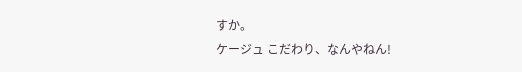すか。
ケージュ こだわり、なんやねん!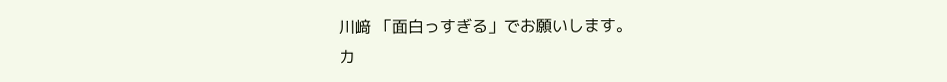川﨑 「面白っすぎる」でお願いします。
カ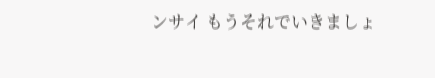ンサイ もうそれでいきましょ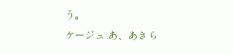う。
ケージュ あ、あきら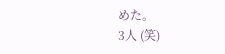めた。
3人 (笑)